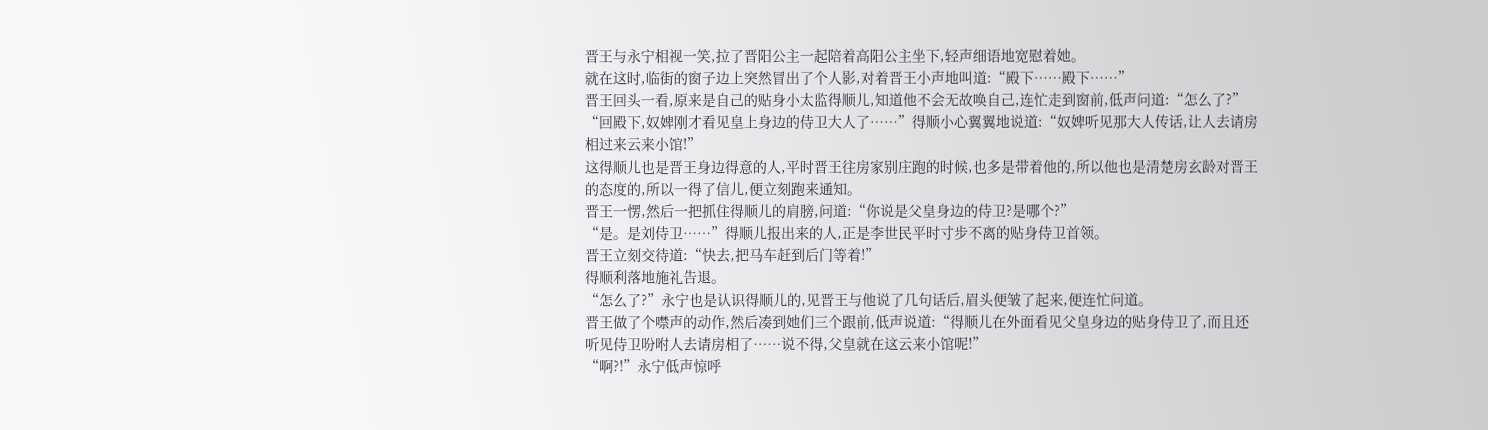晋王与永宁相视一笑,拉了晋阳公主一起陪着高阳公主坐下,轻声细语地宽慰着她。
就在这时,临街的窗子边上突然冒出了个人影,对着晋王小声地叫道:“殿下……殿下……”
晋王回头一看,原来是自己的贴身小太监得顺儿,知道他不会无故唤自己,连忙走到窗前,低声问道:“怎么了?”
“回殿下,奴婢刚才看见皇上身边的侍卫大人了……”得顺小心翼翼地说道:“奴婢听见那大人传话,让人去请房相过来云来小馆!”
这得顺儿也是晋王身边得意的人,平时晋王往房家别庄跑的时候,也多是带着他的,所以他也是清楚房玄龄对晋王的态度的,所以一得了信儿,便立刻跑来通知。
晋王一愣,然后一把抓住得顺儿的肩膀,问道:“你说是父皇身边的侍卫?是哪个?”
“是。是刘侍卫……”得顺儿报出来的人,正是李世民平时寸步不离的贴身侍卫首领。
晋王立刻交待道:“快去,把马车赶到后门等着!”
得顺利落地施礼告退。
“怎么了?”永宁也是认识得顺儿的,见晋王与他说了几句话后,眉头便皱了起来,便连忙问道。
晋王做了个噤声的动作,然后凑到她们三个跟前,低声说道:“得顺儿在外面看见父皇身边的贴身侍卫了,而且还听见侍卫吩咐人去请房相了……说不得,父皇就在这云来小馆呢!”
“啊?!”永宁低声惊呼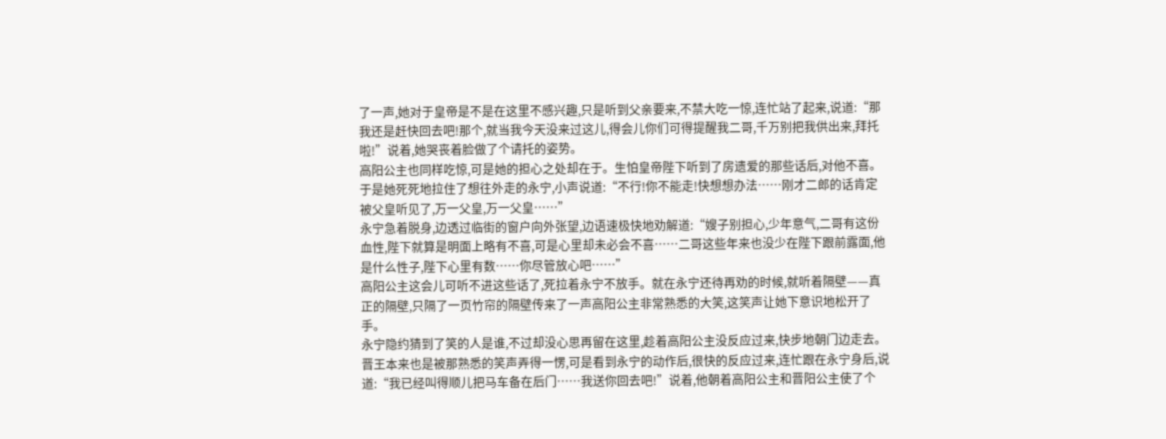了一声,她对于皇帝是不是在这里不感兴趣,只是听到父亲要来,不禁大吃一惊,连忙站了起来,说道:“那我还是赶快回去吧!那个,就当我今天没来过这儿,得会儿你们可得提醒我二哥,千万别把我供出来,拜托啦!”说着,她哭丧着脸做了个请托的姿势。
高阳公主也同样吃惊,可是她的担心之处却在于。生怕皇帝陛下听到了房遗爱的那些话后,对他不喜。于是她死死地拉住了想往外走的永宁,小声说道:“不行!你不能走!快想想办法……刚才二郎的话肯定被父皇听见了,万一父皇,万一父皇……”
永宁急着脱身,边透过临街的窗户向外张望,边语速极快地劝解道:“嫂子别担心,少年意气,二哥有这份血性,陛下就算是明面上略有不喜,可是心里却未必会不喜……二哥这些年来也没少在陛下跟前露面,他是什么性子,陛下心里有数……你尽管放心吧……”
高阳公主这会儿可听不进这些话了,死拉着永宁不放手。就在永宁还待再劝的时候,就听着隔壁——真正的隔壁,只隔了一页竹帘的隔壁传来了一声高阳公主非常熟悉的大笑,这笑声让她下意识地松开了手。
永宁隐约猜到了笑的人是谁,不过却没心思再留在这里,趁着高阳公主没反应过来,快步地朝门边走去。
晋王本来也是被那熟悉的笑声弄得一愣,可是看到永宁的动作后,很快的反应过来,连忙跟在永宁身后,说道:“我已经叫得顺儿把马车备在后门……我送你回去吧!”说着,他朝着高阳公主和晋阳公主使了个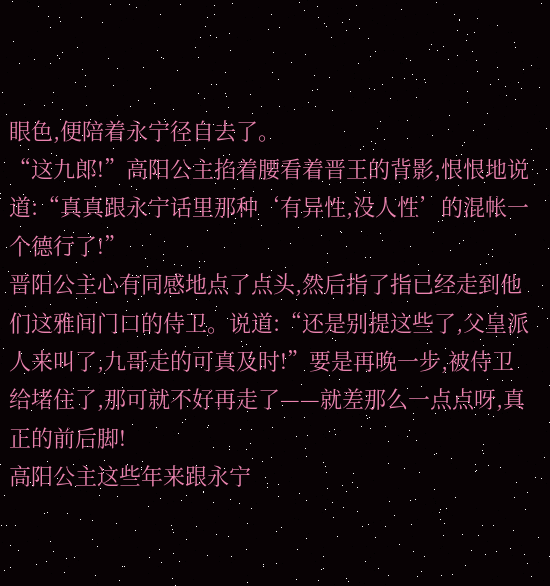眼色,便陪着永宁径自去了。
“这九郎!”高阳公主掐着腰看着晋王的背影,恨恨地说道:“真真跟永宁话里那种‘有异性,没人性’的混帐一个德行了!”
晋阳公主心有同感地点了点头,然后指了指已经走到他们这雅间门口的侍卫。说道:“还是别提这些了,父皇派人来叫了,九哥走的可真及时!”要是再晚一步,被侍卫给堵住了,那可就不好再走了——就差那么一点点呀,真正的前后脚!
高阳公主这些年来跟永宁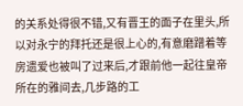的关系处得很不错,又有晋王的面子在里头,所以对永宁的拜托还是很上心的,有意磨蹭着等房遗爱也被叫了过来后,才跟前他一起往皇帝所在的雅间去,几步路的工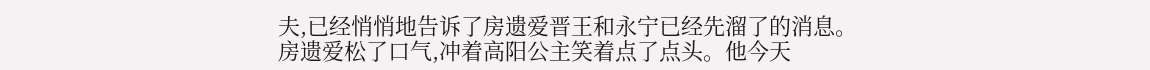夫,已经悄悄地告诉了房遗爱晋王和永宁已经先溜了的消息。
房遗爱松了口气,冲着高阳公主笑着点了点头。他今天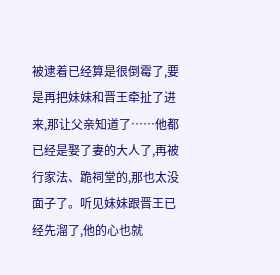被逮着已经算是很倒霉了,要是再把妹妹和晋王牵扯了进来,那让父亲知道了……他都已经是娶了妻的大人了,再被行家法、跪祠堂的,那也太没面子了。听见妹妹跟晋王已经先溜了,他的心也就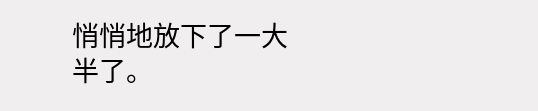悄悄地放下了一大半了。